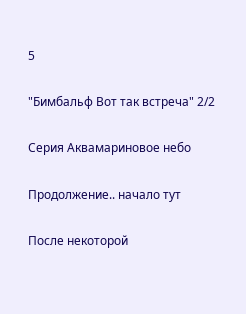5

"Бимбальф Вот так встреча" 2/2

Серия Аквамариновое небо

Продолжение.. начало тут

После некоторой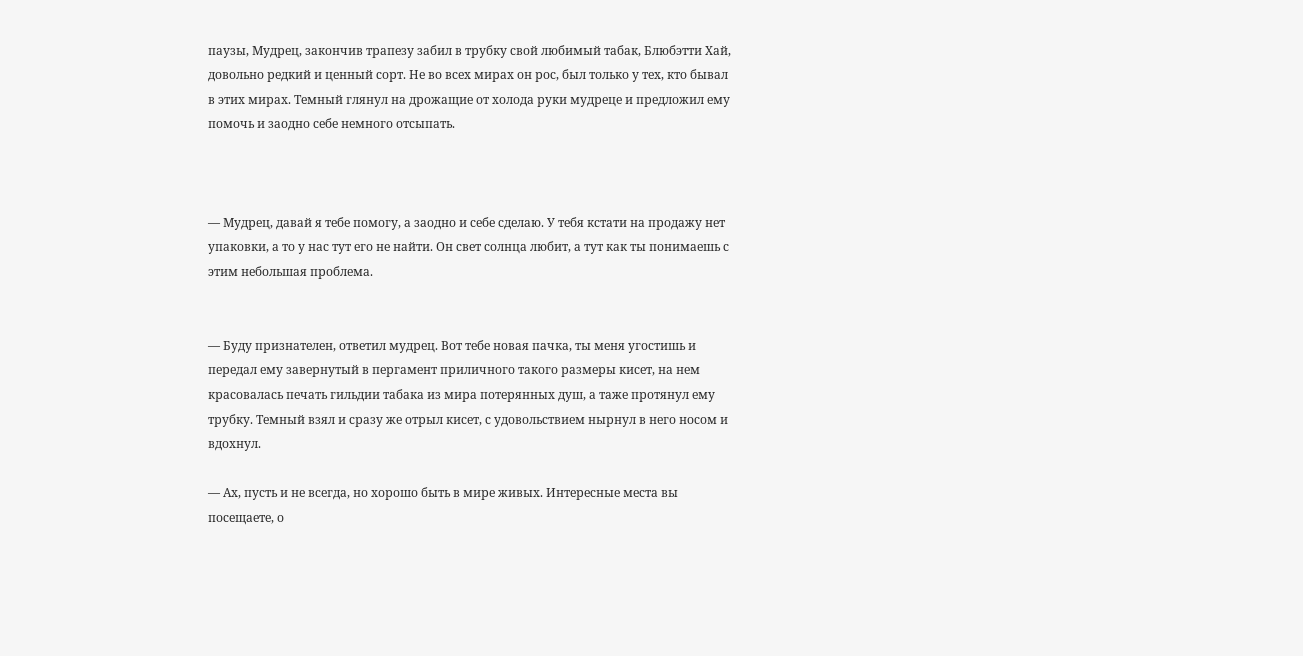паузы, Мудрец, закончив трапезу забил в трубку свой любимый табак, Блюбэтти Хай, довольно редкий и ценный сорт. Не во всех мирах он рос, был только у тех, кто бывал в этих мирах. Темный глянул на дрожащие от холода руки мудреце и предложил ему помочь и заодно себе немного отсыпать.



— Мудрец, давай я тебе помогу, а заодно и себе сделаю. У тебя кстати на продажу нет упаковки, а то у нас тут его не найти. Он свет солнца любит, а тут как ты понимаешь с этим небольшая проблема.


— Буду признателен, ответил мудрец. Вот тебе новая пачка, ты меня угостишь и передал ему завернутый в пергамент приличного такого размеры кисет, на нем красовалась печать гильдии табака из мира потерянных душ, а таже протянул ему трубку. Темный взял и сразу же отрыл кисет, с удовольствием нырнул в него носом и вдохнул.

— Ах, пусть и не всегда, но хорошо быть в мире живых. Интересные места вы посещаете, о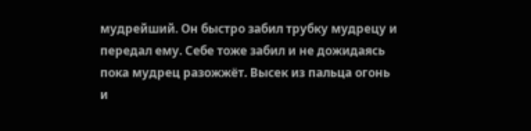мудрейший. Он быстро забил трубку мудрецу и передал ему. Себе тоже забил и не дожидаясь пока мудрец разожжёт. Высек из пальца огонь и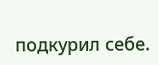подкурил себе.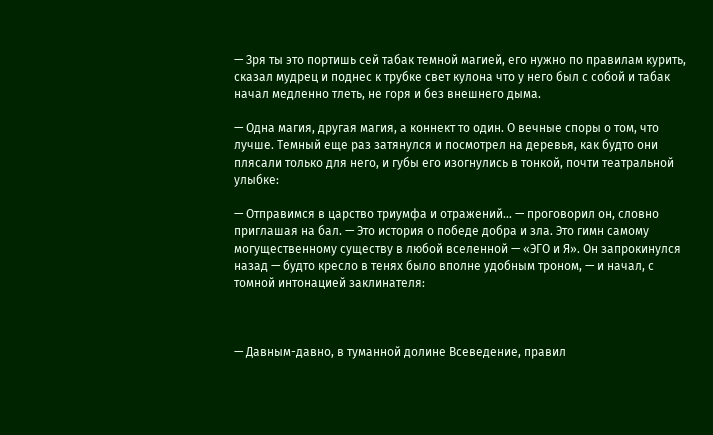— Зря ты это портишь сей табак темной магией, его нужно по правилам курить, сказал мудрец и поднес к трубке свет кулона что у него был с собой и табак начал медленно тлеть, не горя и без внешнего дыма.

— Одна магия, другая магия, а коннект то один. О вечные споры о том, что лучше. Темный еще раз затянулся и посмотрел на деревья, как будто они плясали только для него, и губы его изогнулись в тонкой, почти театральной улыбке:

— Отправимся в царство триумфа и отражений… — проговорил он, словно приглашая на бал. — Это история о победе добра и зла. Это гимн самому могущественному существу в любой вселенной — «ЭГО и Я». Он запрокинулся назад — будто кресло в тенях было вполне удобным троном, — и начал, с томной интонацией заклинателя:



— Давным-давно, в туманной долине Всеведение, правил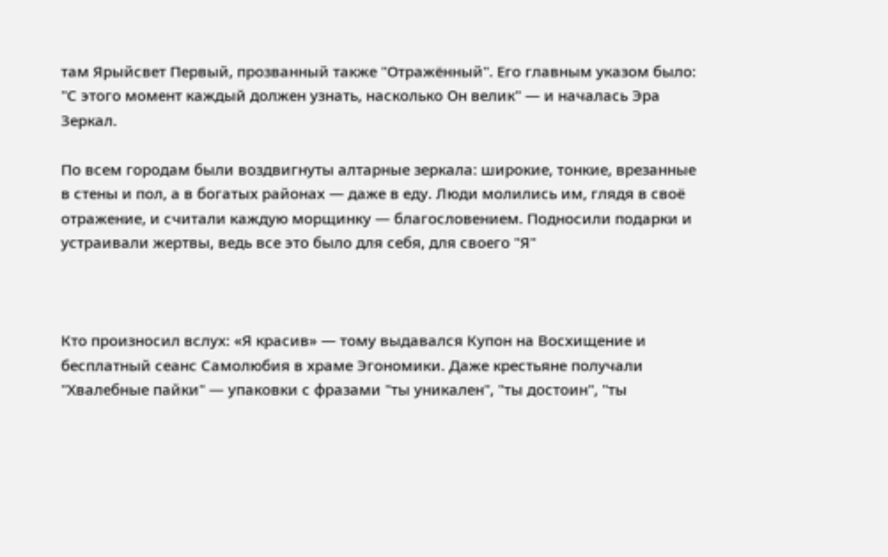там Ярыйсвет Первый, прозванный также "Отражённый". Его главным указом было: "С этого момент каждый должен узнать, насколько Он велик" — и началась Эра Зеркал.

По всем городам были воздвигнуты алтарные зеркала: широкие, тонкие, врезанные в стены и пол, а в богатых районах — даже в еду. Люди молились им, глядя в своё отражение, и считали каждую морщинку — благословением. Подносили подарки и устраивали жертвы, ведь все это было для себя, для своего "Я"



Кто произносил вслух: «Я красив» — тому выдавался Купон на Восхищение и бесплатный сеанс Самолюбия в храме Эгономики. Даже крестьяне получали "Хвалебные пайки" — упаковки с фразами "ты уникален", "ты достоин", "ты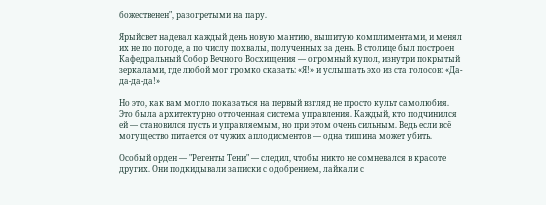божественен", разогретыми на пару.

Ярыйсвет надевал каждый день новую мантию, вышитую комплиментами, и менял их не по погоде, а по числу похвалы, полученных за день. В столице был построен Кафедральный Собор Вечного Восхищения — огромный купол, изнутри покрытый зеркалами, где любой мог громко сказать: «Я!» и услышать эхо из ста голосов: «Да-да-да-да!»

Но это, как вам могло показаться на первый взгляд не просто культ самолюбия. Это была архитектурно отточенная система управления. Каждый, кто подчинился ей — становился пусть и управляемым, но при этом очень сильным. Ведь если всё могущество питается от чужих аплодисментов — одна тишина может убить.

Особый орден — "Регенты Тени" — следил, чтобы никто не сомневался в красоте других. Они подкидывали записки с одобрением, лайкали с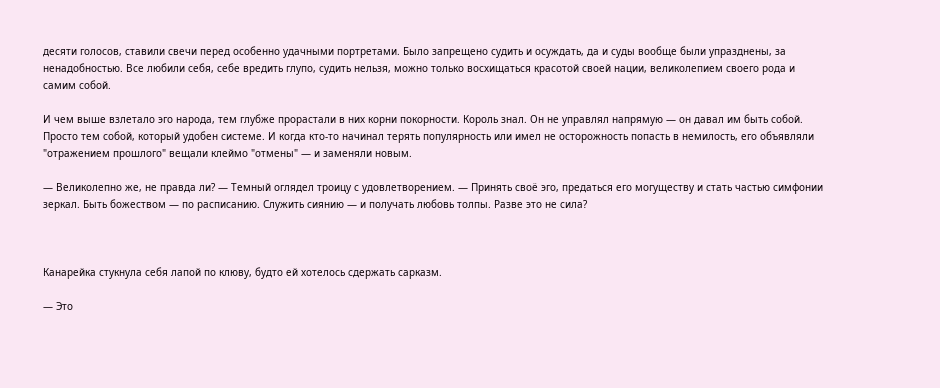десяти голосов, ставили свечи перед особенно удачными портретами. Было запрещено судить и осуждать, да и суды вообще были упразднены, за ненадобностью. Все любили себя, себе вредить глупо, судить нельзя, можно только восхищаться красотой своей нации, великолепием своего рода и самим собой.

И чем выше взлетало эго народа, тем глубже прорастали в них корни покорности. Король знал. Он не управлял напрямую — он давал им быть собой. Просто тем собой, который удобен системе. И когда кто-то начинал терять популярность или имел не осторожность попасть в немилость, его объявляли "отражением прошлого" вещали клеймо "отмены" — и заменяли новым.

— Великолепно же, не правда ли? — Темный оглядел троицу с удовлетворением. — Принять своё эго, предаться его могуществу и стать частью симфонии зеркал. Быть божеством — по расписанию. Служить сиянию — и получать любовь толпы. Разве это не сила?



Канарейка стукнула себя лапой по клюву, будто ей хотелось сдержать сарказм.

— Это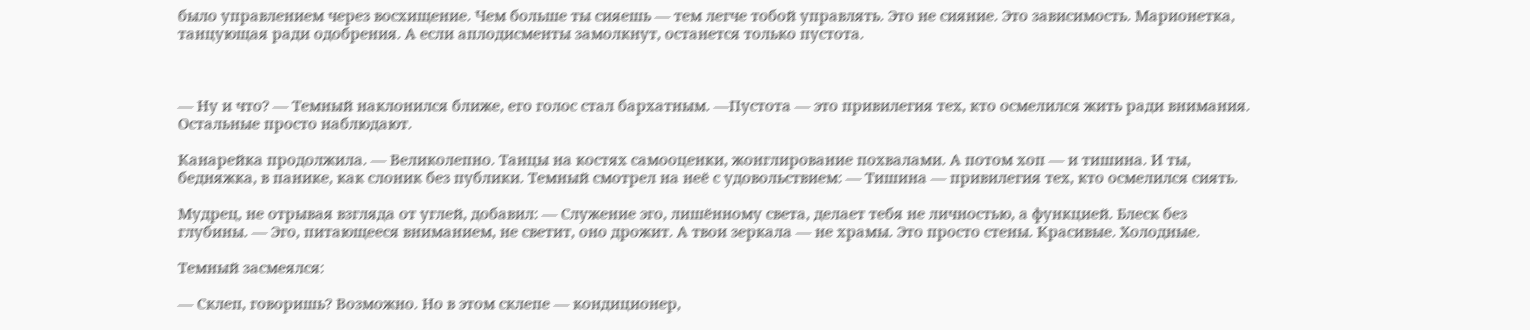было управлением через восхищение. Чем больше ты сияешь — тем легче тобой управлять. Это не сияние. Это зависимость. Марионетка, танцующая ради одобрения. А если аплодисменты замолкнут, останется только пустота.



— Ну и что? — Темный наклонился ближе, его голос стал бархатным. —Пустота — это привилегия тех, кто осмелился жить ради внимания. Остальные просто наблюдают.

Канарейка продолжила. — Великолепно. Танцы на костях самооценки, жонглирование похвалами. А потом хоп — и тишина. И ты, бедняжка, в панике, как слоник без публики. Темный смотрел на неё с удовольствием: — Тишина — привилегия тех, кто осмелился сиять.

Мудрец, не отрывая взгляда от углей, добавил: — Служение эго, лишённому света, делает тебя не личностью, а функцией. Блеск без глубины. — Эго, питающееся вниманием, не светит, оно дрожит. А твои зеркала — не храмы. Это просто стены. Красивые. Холодные.

Темный засмеялся:

— Склеп, говоришь? Возможно. Но в этом склепе — кондиционер,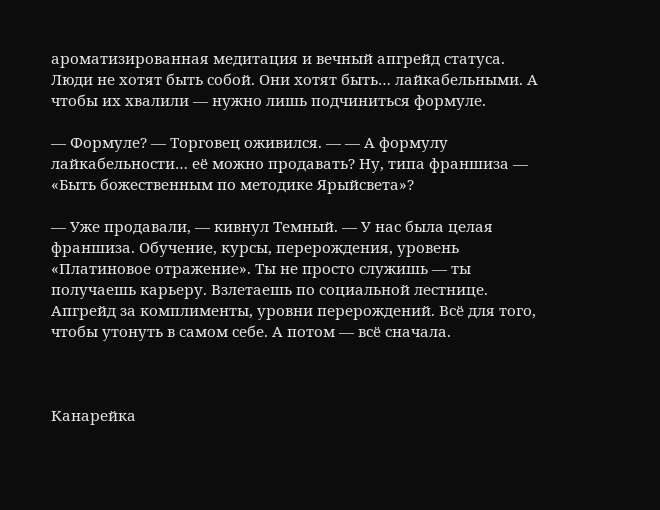ароматизированная медитация и вечный апгрейд статуса. Люди не хотят быть собой. Они хотят быть… лайкабельными. А чтобы их хвалили — нужно лишь подчиниться формуле.

— Формуле? — Торговец оживился. — — А формулу лайкабельности… её можно продавать? Ну, типа франшиза — «Быть божественным по методике Ярыйсвета»?

— Уже продавали, — кивнул Темный. — У нас была целая франшиза. Обучение, курсы, перерождения, уровень «Платиновое отражение». Ты не просто служишь — ты получаешь карьеру. Взлетаешь по социальной лестнице. Апгрейд за комплименты, уровни перерождений. Всё для того, чтобы утонуть в самом себе. А потом — всё сначала.



Канарейка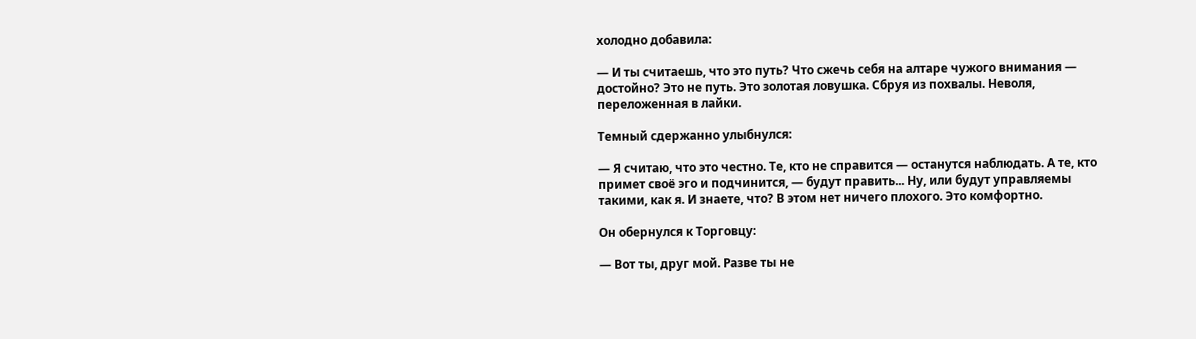холодно добавила:

— И ты считаешь, что это путь? Что сжечь себя на алтаре чужого внимания — достойно? Это не путь. Это золотая ловушка. Сбруя из похвалы. Неволя, переложенная в лайки.

Темный сдержанно улыбнулся:

— Я считаю, что это честно. Те, кто не справится — останутся наблюдать. А те, кто примет своё эго и подчинится, — будут править... Ну, или будут управляемы такими, как я. И знаете, что? В этом нет ничего плохого. Это комфортно.

Он обернулся к Торговцу:

— Вот ты, друг мой. Разве ты не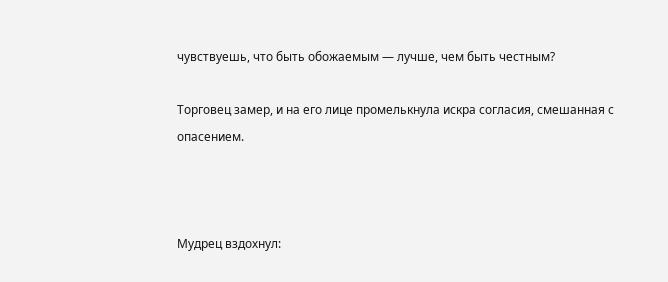чувствуешь, что быть обожаемым — лучше, чем быть честным?

Торговец замер, и на его лице промелькнула искра согласия, смешанная с опасением.



Мудрец вздохнул: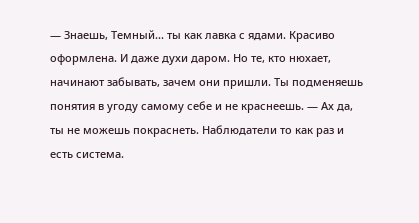— Знаешь, Темный... ты как лавка с ядами. Красиво оформлена. И даже духи даром. Но те, кто нюхает, начинают забывать, зачем они пришли. Ты подменяешь понятия в угоду самому себе и не краснеешь. — Ах да, ты не можешь покраснеть. Наблюдатели то как раз и есть система.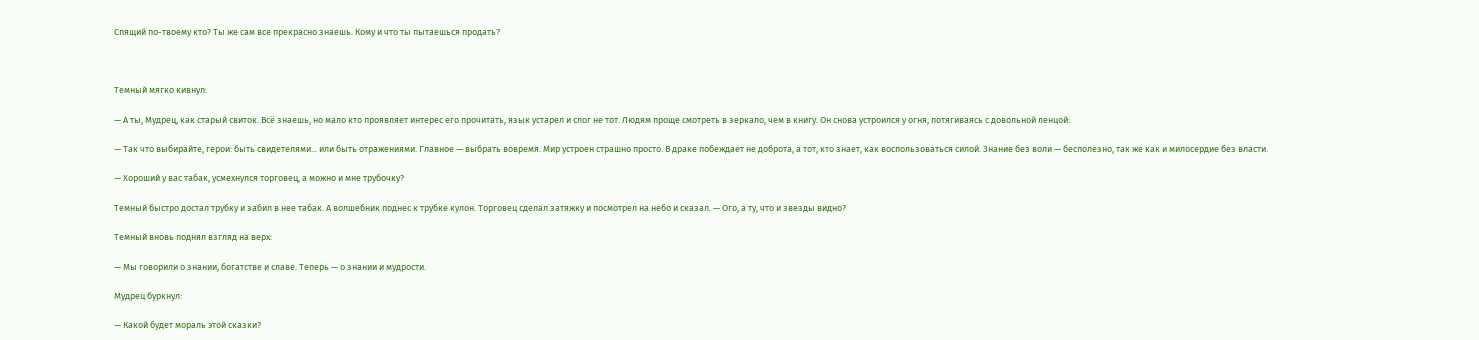Спящий по-твоему кто? Ты же сам все прекрасно знаешь. Кому и что ты пытаешься продать?



Темный мягко кивнул:

— А ты, Мудрец, как старый свиток. Всё знаешь, но мало кто проявляет интерес его прочитать, язык устарел и слог не тот. Людям проще смотреть в зеркало, чем в книгу. Он снова устроился у огня, потягиваясь с довольной ленцой:

— Так что выбирайте, герои: быть свидетелями... или быть отражениями. Главное — выбрать вовремя. Мир устроен страшно просто. В драке побеждает не доброта, а тот, кто знает, как воспользоваться силой. Знание без воли — бесполезно, так же как и милосердие без власти.

— Хороший у вас табак, усмехнулся торговец, а можно и мне трубочку?

Темный быстро достал трубку и забил в нее табак. А волшебник поднес к трубке кулон. Торговец сделал затяжку и посмотрел на небо и сказал. — Ого, а ту, что и звезды видно?

Темный вновь поднял взгляд на верх:

— Мы говорили о знании, богатстве и славе. Теперь — о знании и мудрости.

Мудрец буркнул:

— Какой будет мораль этой сказки?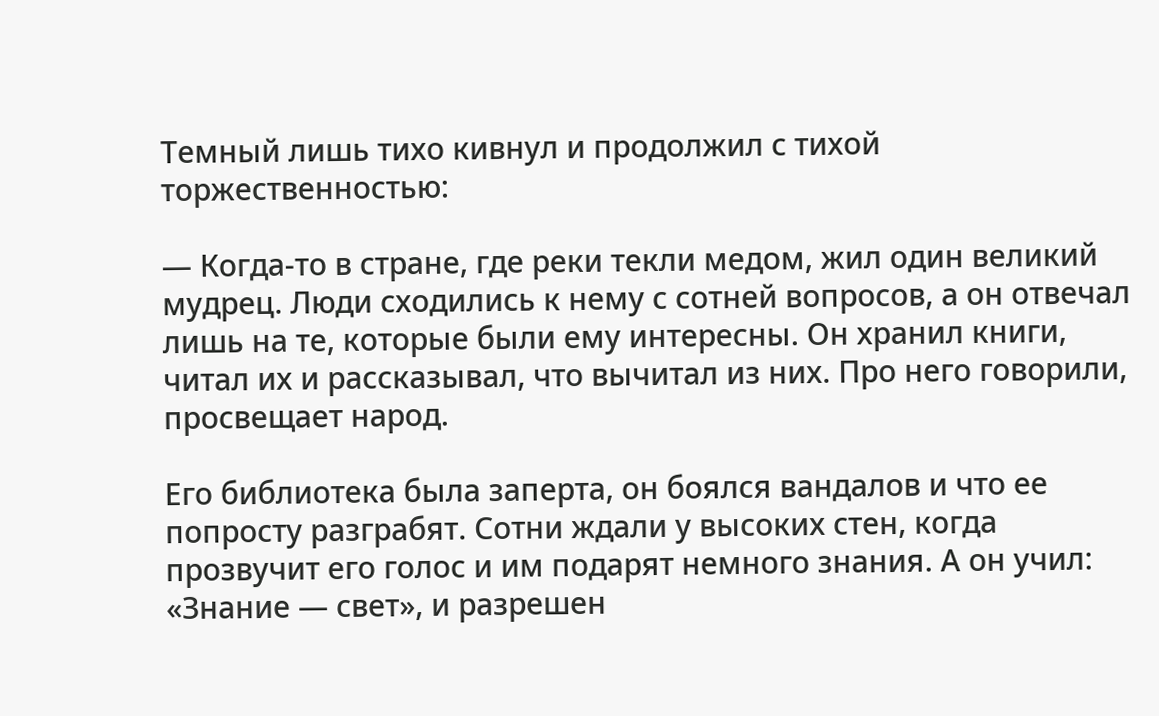Темный лишь тихо кивнул и продолжил с тихой торжественностью:

— Когда-то в стране, где реки текли медом, жил один великий мудрец. Люди сходились к нему с сотней вопросов, а он отвечал лишь на те, которые были ему интересны. Он хранил книги, читал их и рассказывал, что вычитал из них. Про него говорили, просвещает народ.

Его библиотека была заперта, он боялся вандалов и что ее попросту разграбят. Сотни ждали у высоких стен, когда прозвучит его голос и им подарят немного знания. А он учил: «Знание — свет», и разрешен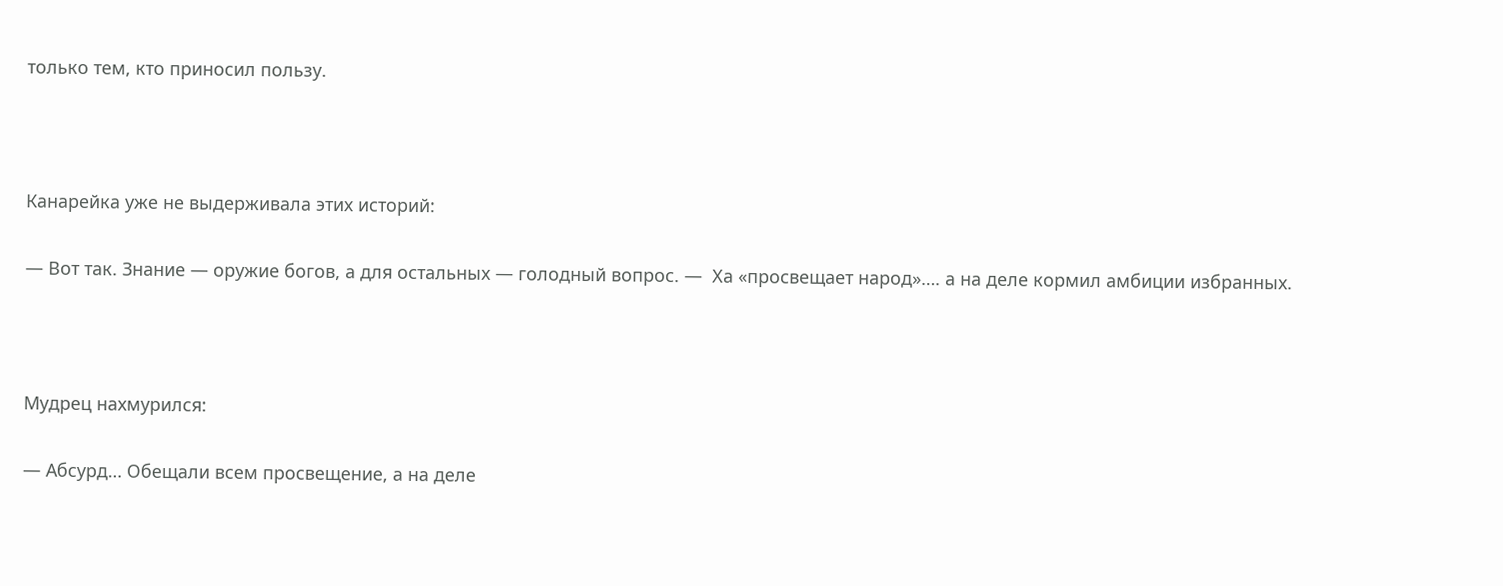только тем, кто приносил пользу.



Канарейка уже не выдерживала этих историй:

— Вот так. Знание — оружие богов, а для остальных — голодный вопрос. —  Ха «просвещает народ»…. а на деле кормил амбиции избранных.



Мудрец нахмурился:

— Абсурд… Обещали всем просвещение, а на деле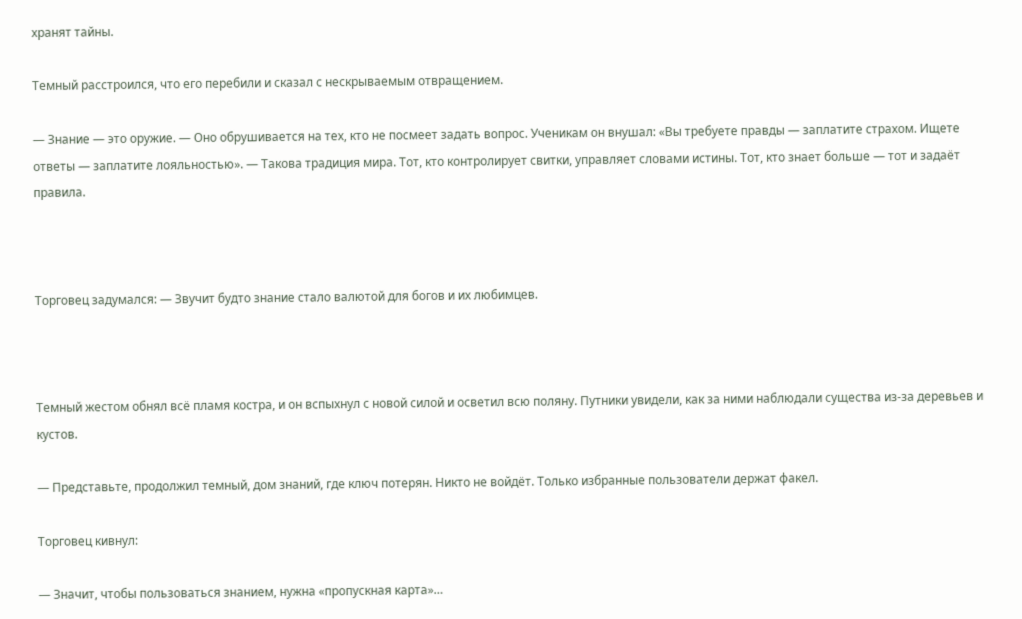хранят тайны.

Темный расстроился, что его перебили и сказал с нескрываемым отвращением.

— Знание — это оружие. — Оно обрушивается на тех, кто не посмеет задать вопрос. Ученикам он внушал: «Вы требуете правды — заплатите страхом. Ищете ответы — заплатите лояльностью». — Такова традиция мира. Тот, кто контролирует свитки, управляет словами истины. Тот, кто знает больше — тот и задаёт правила.



Торговец задумался: — Звучит будто знание стало валютой для богов и их любимцев.



Темный жестом обнял всё пламя костра, и он вспыхнул с новой силой и осветил всю поляну. Путники увидели, как за ними наблюдали существа из-за деревьев и кустов.

— Представьте, продолжил темный, дом знаний, где ключ потерян. Никто не войдёт. Только избранные пользователи держат факел.

Торговец кивнул:

— Значит, чтобы пользоваться знанием, нужна «пропускная карта»…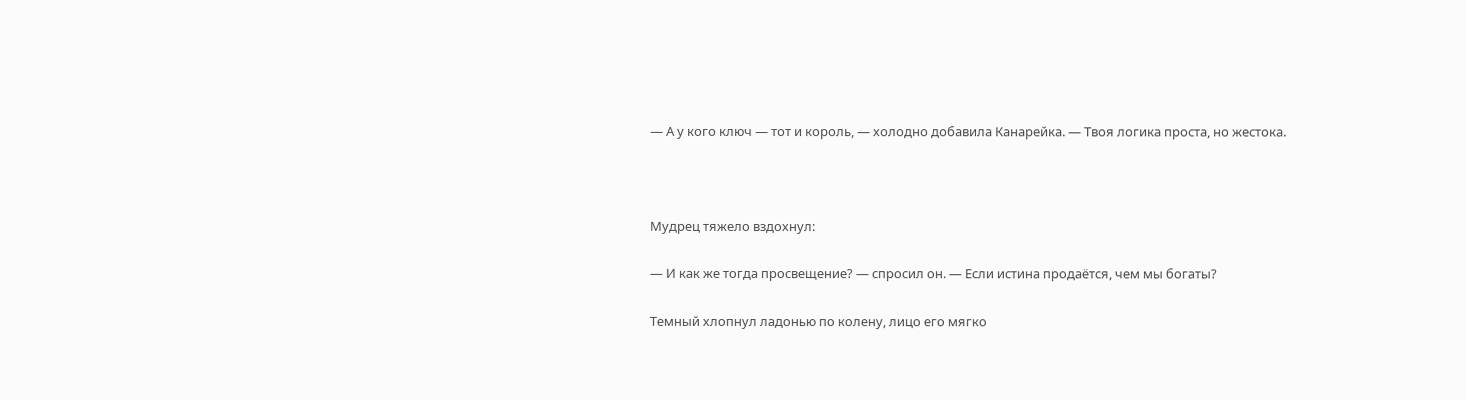— А у кого ключ — тот и король, — холодно добавила Канарейка. — Твоя логика проста, но жестока.



Мудрец тяжело вздохнул:

— И как же тогда просвещение? — спросил он. — Если истина продаётся, чем мы богаты?

Темный хлопнул ладонью по колену, лицо его мягко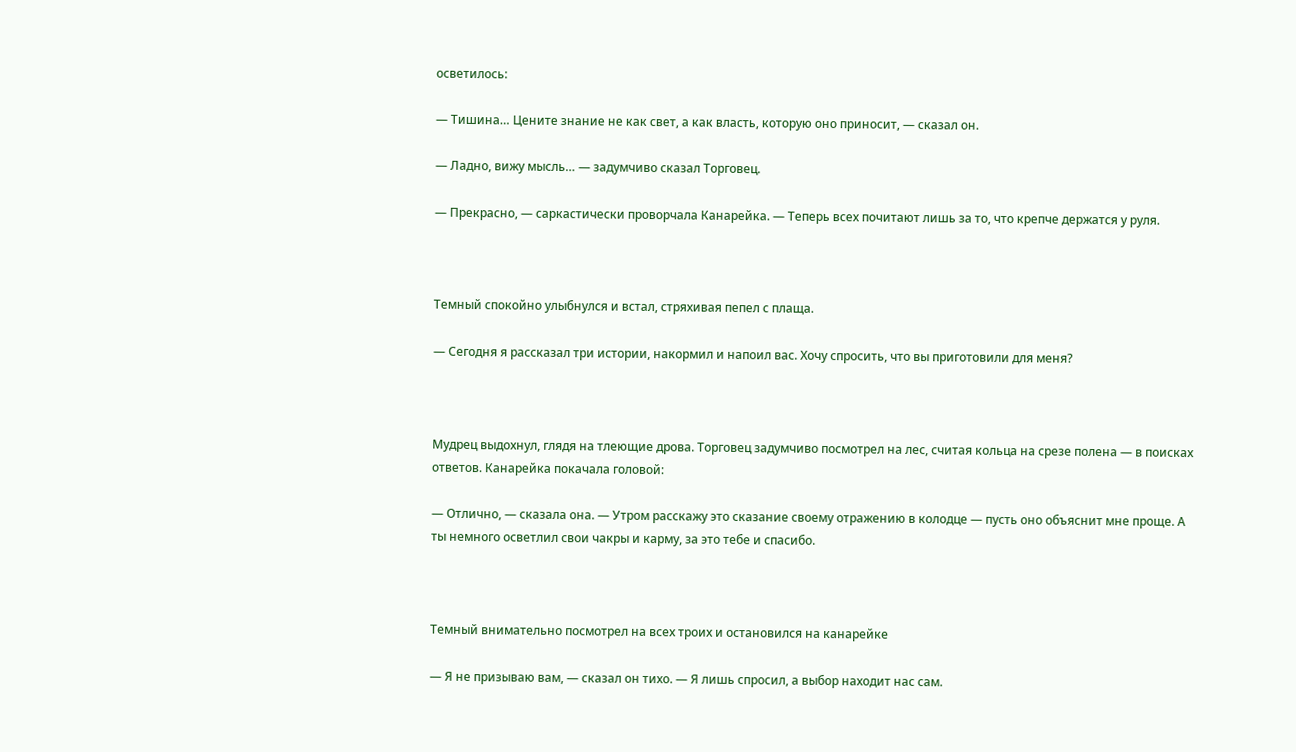осветилось:

— Тишина… Цените знание не как свет, а как власть, которую оно приносит, — сказал он.

— Ладно, вижу мысль… — задумчиво сказал Торговец.

— Прекрасно, — саркастически проворчала Канарейка. — Теперь всех почитают лишь за то, что крепче держатся у руля.



Темный спокойно улыбнулся и встал, стряхивая пепел с плаща.

— Сегодня я рассказал три истории, накормил и напоил вас. Хочу спросить, что вы приготовили для меня?



Мудрец выдохнул, глядя на тлеющие дрова. Торговец задумчиво посмотрел на лес, считая кольца на срезе полена — в поисках ответов. Канарейка покачала головой:

— Отлично, — сказала она. — Утром расскажу это сказание своему отражению в колодце — пусть оно объяснит мне проще. А ты немного осветлил свои чакры и карму, за это тебе и спасибо.



Темный внимательно посмотрел на всех троих и остановился на канарейке

— Я не призываю вам, — сказал он тихо. — Я лишь спросил, а выбор находит нас сам.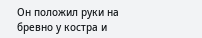Он положил руки на бревно у костра и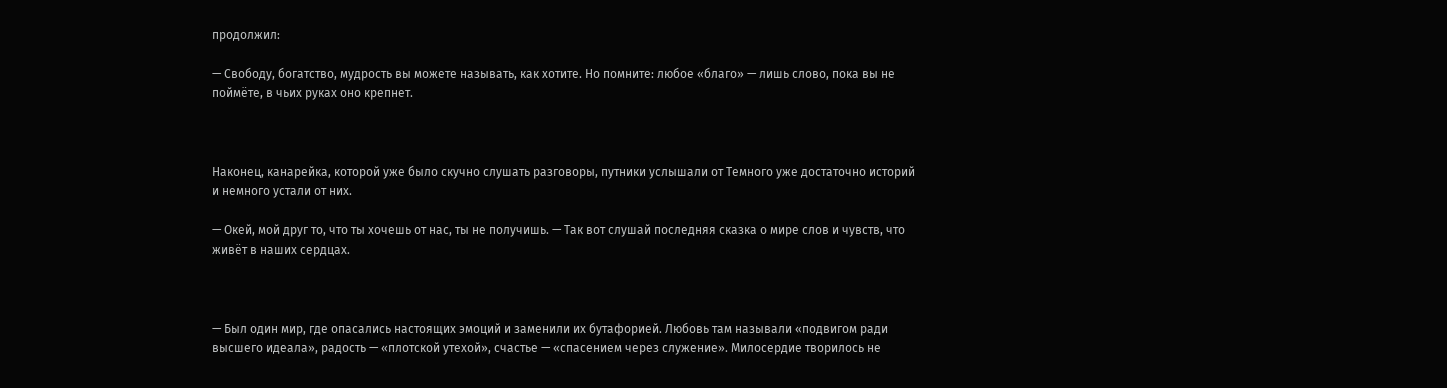продолжил:

— Свободу, богатство, мудрость вы можете называть, как хотите. Но помните: любое «благо» — лишь слово, пока вы не поймёте, в чьих руках оно крепнет.



Наконец, канарейка, которой уже было скучно слушать разговоры, путники услышали от Темного уже достаточно историй и немного устали от них.

— Окей, мой друг то, что ты хочешь от нас, ты не получишь. — Так вот слушай последняя сказка о мире слов и чувств, что живёт в наших сердцах.



— Был один мир, где опасались настоящих эмоций и заменили их бутафорией. Любовь там называли «подвигом ради высшего идеала», радость — «плотской утехой», счастье — «спасением через служение». Милосердие творилось не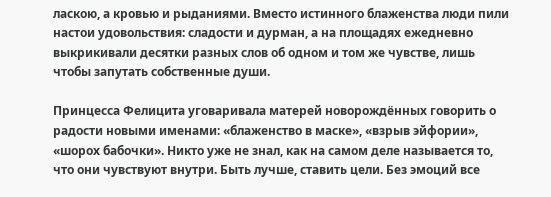ласкою, а кровью и рыданиями. Вместо истинного блаженства люди пили настои удовольствия: сладости и дурман, а на площадях ежедневно выкрикивали десятки разных слов об одном и том же чувстве, лишь чтобы запутать собственные души.

Принцесса Фелицита уговаривала матерей новорождённых говорить о радости новыми именами: «блаженство в маске», «взрыв эйфории», «шорох бабочки». Никто уже не знал, как на самом деле называется то, что они чувствуют внутри. Быть лучше, ставить цели. Без эмоций все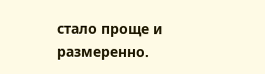стало проще и размеренно.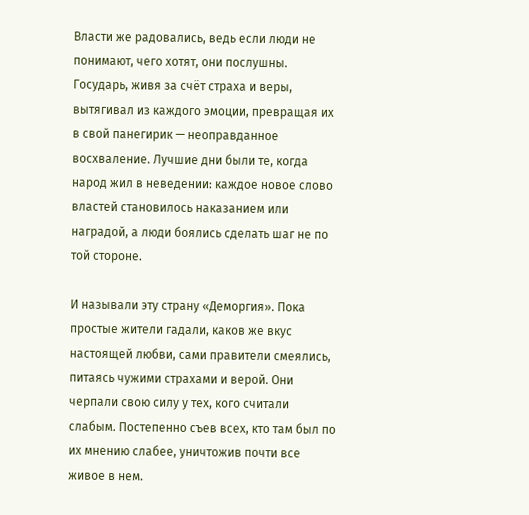Власти же радовались, ведь если люди не понимают, чего хотят, они послушны. Государь, живя за счёт страха и веры, вытягивал из каждого эмоции, превращая их в свой панегирик — неоправданное восхваление. Лучшие дни были те, когда народ жил в неведении: каждое новое слово властей становилось наказанием или наградой, а люди боялись сделать шаг не по той стороне.

И называли эту страну «Деморгия». Пока простые жители гадали, каков же вкус настоящей любви, сами правители смеялись, питаясь чужими страхами и верой. Они черпали свою силу у тех, кого считали слабым. Постепенно съев всех, кто там был по их мнению слабее, уничтожив почти все живое в нем.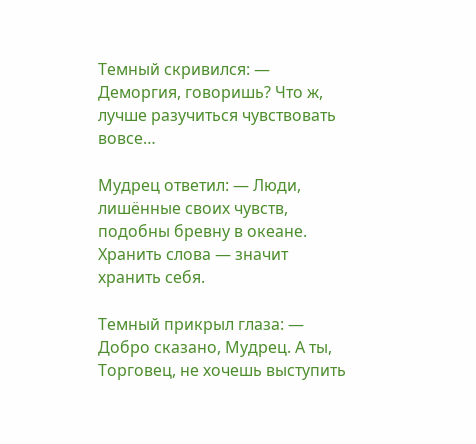Темный скривился: — Деморгия, говоришь? Что ж, лучше разучиться чувствовать вовсе…

Мудрец ответил: — Люди, лишённые своих чувств, подобны бревну в океане. Хранить слова — значит хранить себя.

Темный прикрыл глаза: — Добро сказано, Мудрец. А ты, Торговец, не хочешь выступить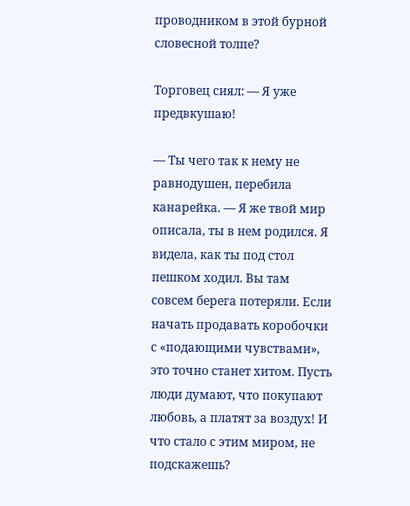проводником в этой бурной словесной толпе?

Торговец сиял: — Я уже предвкушаю!

— Ты чего так к нему не равнодушен, перебила канарейка. — Я же твой мир описала, ты в нем родился. Я видела, как ты под стол пешком ходил. Вы там совсем берега потеряли. Если начать продавать коробочки с «подающими чувствами», это точно станет хитом. Пусть люди думают, что покупают любовь, а платят за воздух! И что стало с этим миром, не подскажешь?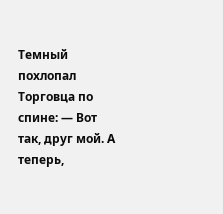Темный похлопал Торговца по спине: — Вот так, друг мой. А теперь,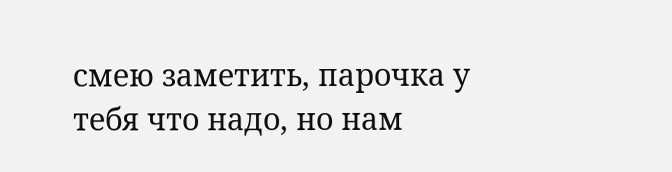смею заметить, парочка у тебя что надо, но нам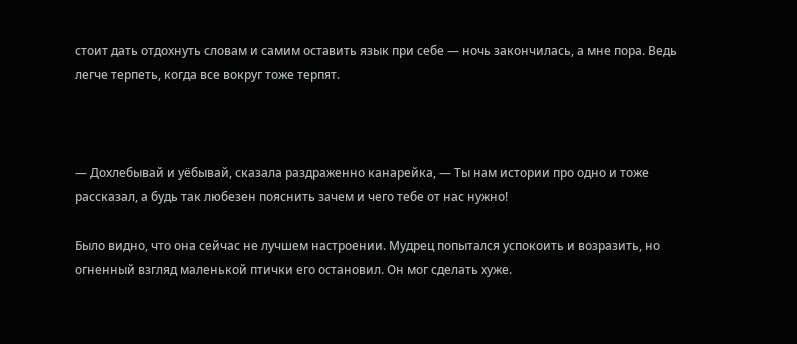стоит дать отдохнуть словам и самим оставить язык при себе — ночь закончилась, а мне пора. Ведь легче терпеть, когда все вокруг тоже терпят.



— Дохлебывай и уёбывай, сказала раздраженно канарейка, — Ты нам истории про одно и тоже рассказал, а будь так любезен пояснить зачем и чего тебе от нас нужно!

Было видно, что она сейчас не лучшем настроении. Мудрец попытался успокоить и возразить, но огненный взгляд маленькой птички его остановил. Он мог сделать хуже.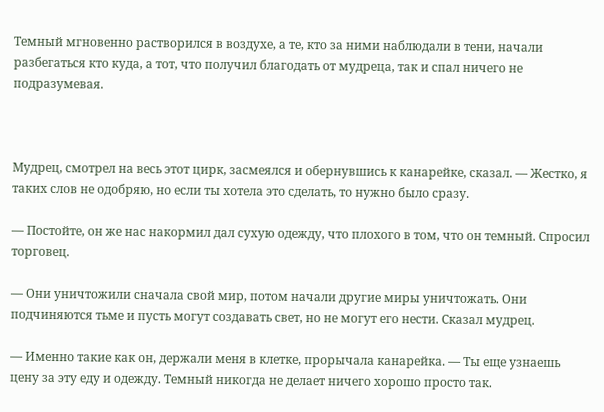Темный мгновенно растворился в воздухе, а те, кто за ними наблюдали в тени, начали разбегаться кто куда, а тот, что получил благодать от мудреца, так и спал ничего не подразумевая.



Мудрец, смотрел на весь этот цирк, засмеялся и обернувшись к канарейке, сказал. — Жестко, я таких слов не одобряю, но если ты хотела это сделать, то нужно было сразу.

— Постойте, он же нас накормил дал сухую одежду, что плохого в том, что он темный. Спросил торговец.

— Они уничтожили сначала свой мир, потом начали другие миры уничтожать. Они подчиняются тьме и пусть могут создавать свет, но не могут его нести. Сказал мудрец.

— Именно такие как он, держали меня в клетке, прорычала канарейка. — Ты еще узнаешь цену за эту еду и одежду. Темный никогда не делает ничего хорошо просто так.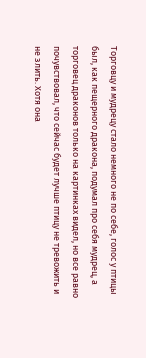Торговцу и мудрецу стало немного не по себе, голос у птицы был, как пещерного дракона, подумал про себя мудрец, а торговец драконов только на картинках видел, но все равно почувствовал, что сейчас будет лучше птицу не тревожить и не злить. Хотя она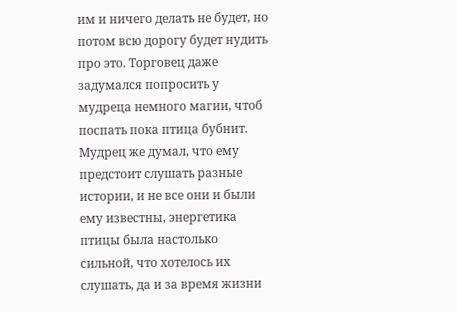им и ничего делать не будет, но потом всю дорогу будет нудить про это. Торговец даже задумался попросить у мудреца немного магии, чтоб поспать пока птица бубнит. Мудрец же думал, что ему предстоит слушать разные истории, и не все они и были ему известны, энергетика птицы была настолько сильной, что хотелось их слушать, да и за время жизни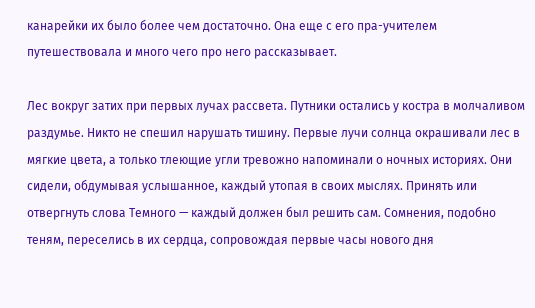канарейки их было более чем достаточно. Она еще с его пра-учителем путешествовала и много чего про него рассказывает.

Лес вокруг затих при первых лучах рассвета. Путники остались у костра в молчаливом раздумье. Никто не спешил нарушать тишину. Первые лучи солнца окрашивали лес в мягкие цвета, а только тлеющие угли тревожно напоминали о ночных историях. Они сидели, обдумывая услышанное, каждый утопая в своих мыслях. Принять или отвергнуть слова Темного — каждый должен был решить сам. Сомнения, подобно теням, переселись в их сердца, сопровождая первые часы нового дня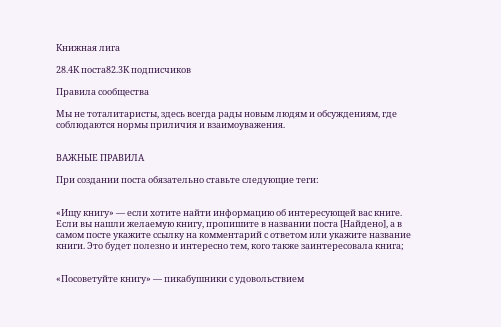Книжная лига

28.4K поста82.3K подписчиков

Правила сообщества

Мы не тоталитаристы, здесь всегда рады новым людям и обсуждениям, где соблюдаются нормы приличия и взаимоуважения.


ВАЖНЫЕ ПРАВИЛА

При создании поста обязательно ставьте следующие теги:


«Ищу книгу» — если хотите найти информацию об интересующей вас книге. Если вы нашли желаемую книгу, пропишите в названии поста [Найдено], а в самом посте укажите ссылку на комментарий с ответом или укажите название книги. Это будет полезно и интересно тем, кого также заинтересовала книга;


«Посоветуйте книгу» — пикабушники с удовольствием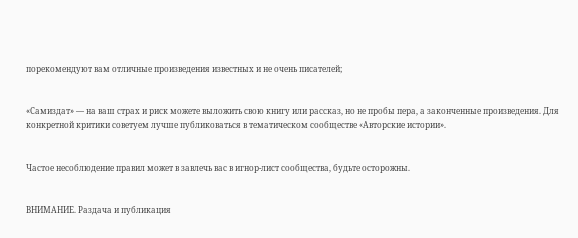порекомендуют вам отличные произведения известных и не очень писателей;


«Самиздат» — на ваш страх и риск можете выложить свою книгу или рассказ, но не пробы пера, а законченные произведения. Для конкретной критики советуем лучше публиковаться в тематическом сообществе «Авторские истории».


Частое несоблюдение правил может в завлечь вас в игнор-лист сообщества, будьте осторожны.


ВНИМАНИЕ. Раздача и публикация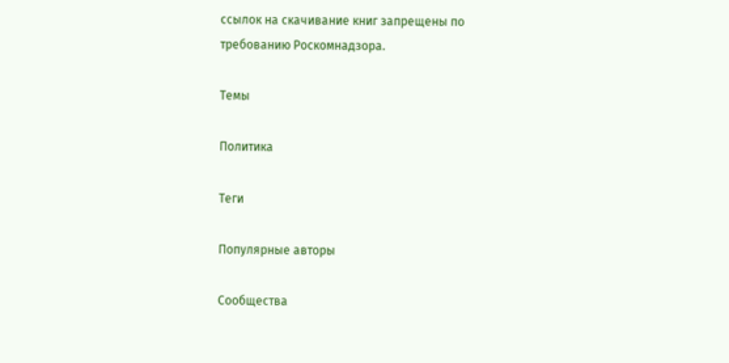ссылок на скачивание книг запрещены по требованию Роскомнадзора.

Темы

Политика

Теги

Популярные авторы

Сообщества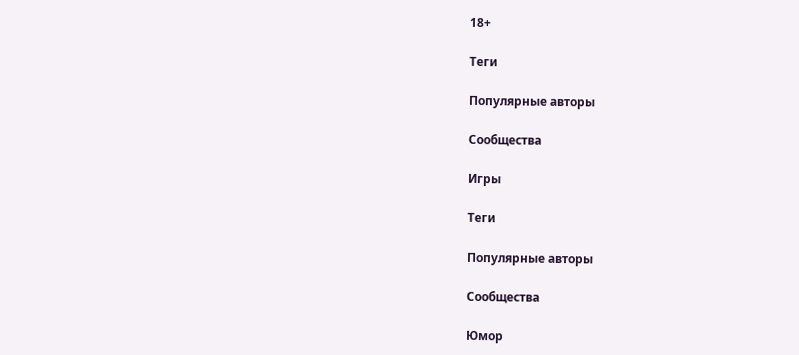18+

Теги

Популярные авторы

Сообщества

Игры

Теги

Популярные авторы

Сообщества

Юмор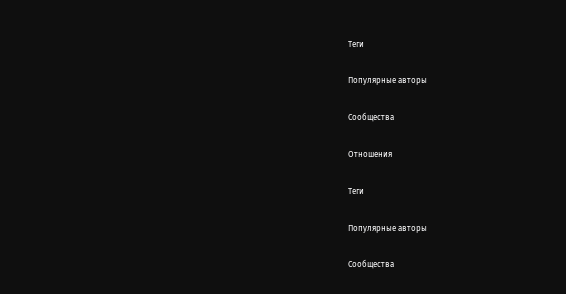Теги

Популярные авторы

Сообщества

Отношения

Теги

Популярные авторы

Сообщества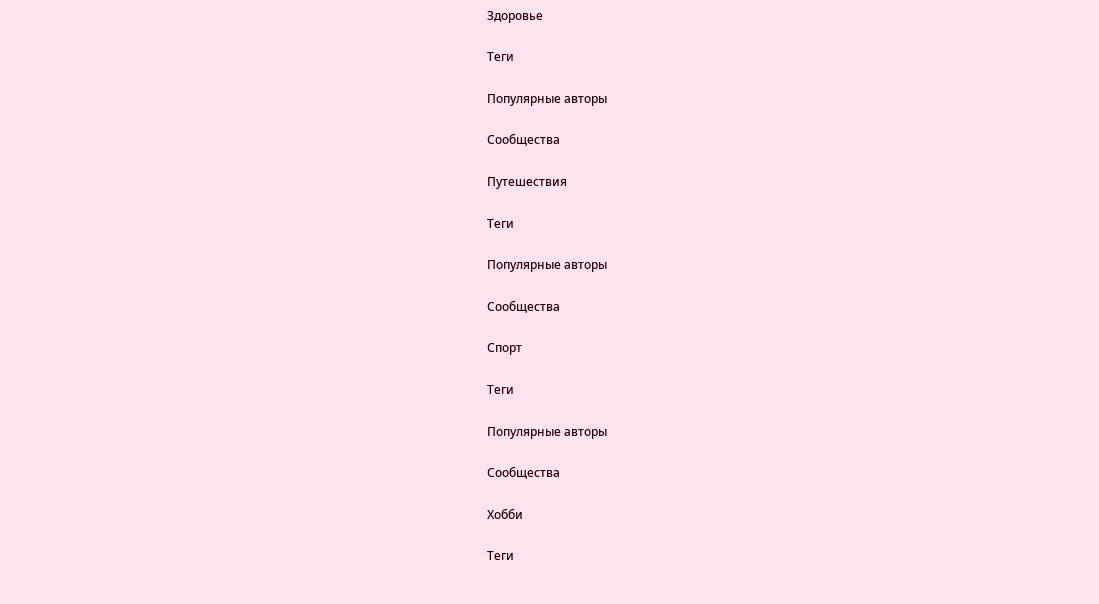Здоровье

Теги

Популярные авторы

Сообщества

Путешествия

Теги

Популярные авторы

Сообщества

Спорт

Теги

Популярные авторы

Сообщества

Хобби

Теги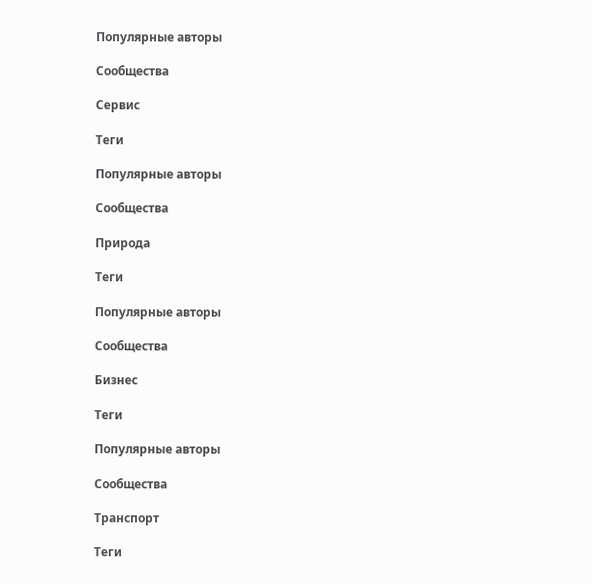Популярные авторы

Сообщества

Сервис

Теги

Популярные авторы

Сообщества

Природа

Теги

Популярные авторы

Сообщества

Бизнес

Теги

Популярные авторы

Сообщества

Транспорт

Теги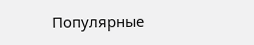Популярные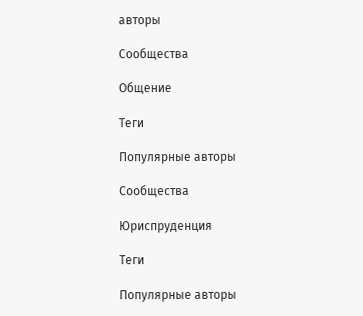авторы

Сообщества

Общение

Теги

Популярные авторы

Сообщества

Юриспруденция

Теги

Популярные авторы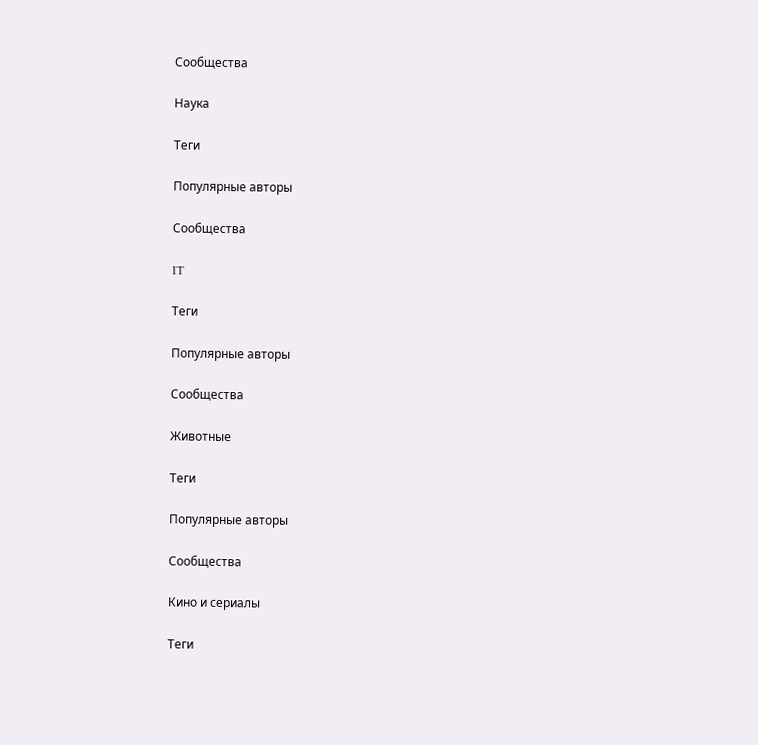Сообщества

Наука

Теги

Популярные авторы

Сообщества

IT

Теги

Популярные авторы

Сообщества

Животные

Теги

Популярные авторы

Сообщества

Кино и сериалы

Теги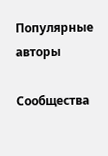Популярные авторы

Сообщества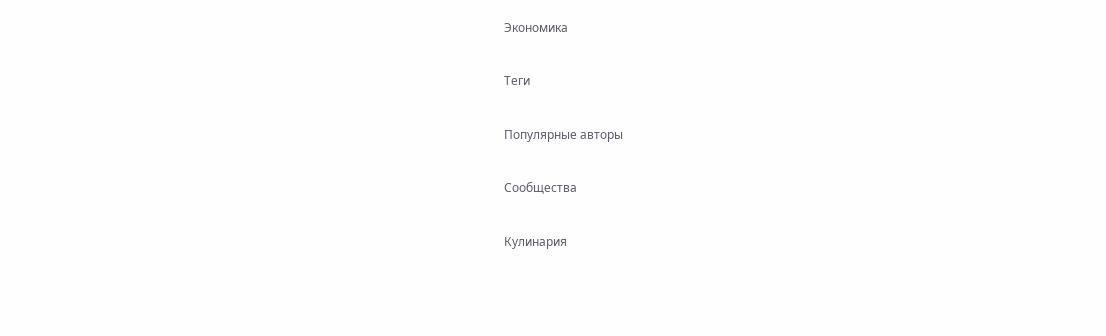Экономика

Теги

Популярные авторы

Сообщества

Кулинария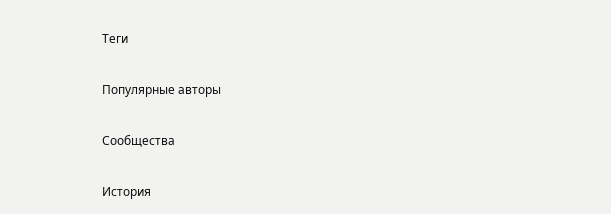Теги

Популярные авторы

Сообщества

История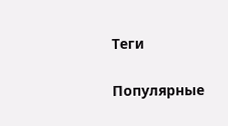Теги

Популярные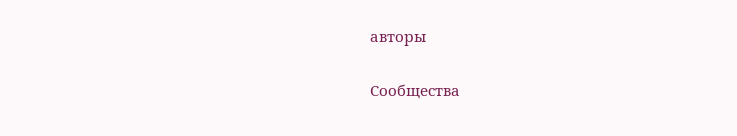авторы

Сообщества